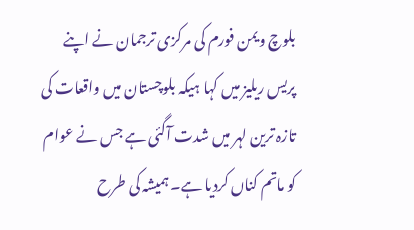بلوچ ویمن فورم کی مرکزی ترجمان نے اپنے پریس ریلیز میں کہا ہیکہ بلوچستان میں واقعات کی تازہ ترین لہر میں شدت آگئی ہے جس نے عوام کو ماتم کناں کردیا ہے۔ ہمیشہ کی طرح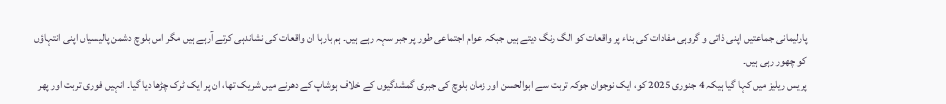پارلیمانی جماعتیں اپنی ذاتی و گروہی مفادات کی بناء پر واقعات کو الگ رنگ دیتے ہیں جبکہ عوام اجتماعی طور پر جبر سہہ رہے ہیں۔ ہم بارہا ان واقعات کی نشاندہی کرتے آرہے ہیں مگر اس بلوچ دشمن پالیسیاں اپنی انتہاؤں کو چھور رہی ہیں۔
پریس ریلیز میں کہا گیا ہیکہ 4 جنوری 2025 کو، ایک نوجوان جوکہ تربت سے ابوالحسن اور زمان بلوچ کی جبری گمشدگیوں کے خلاف ہوشاپ کے دھرنے میں شریک تھا، ان پر ایک ٹرک چڑھا دیا گیا۔ انہیں فوری تربت اور پھر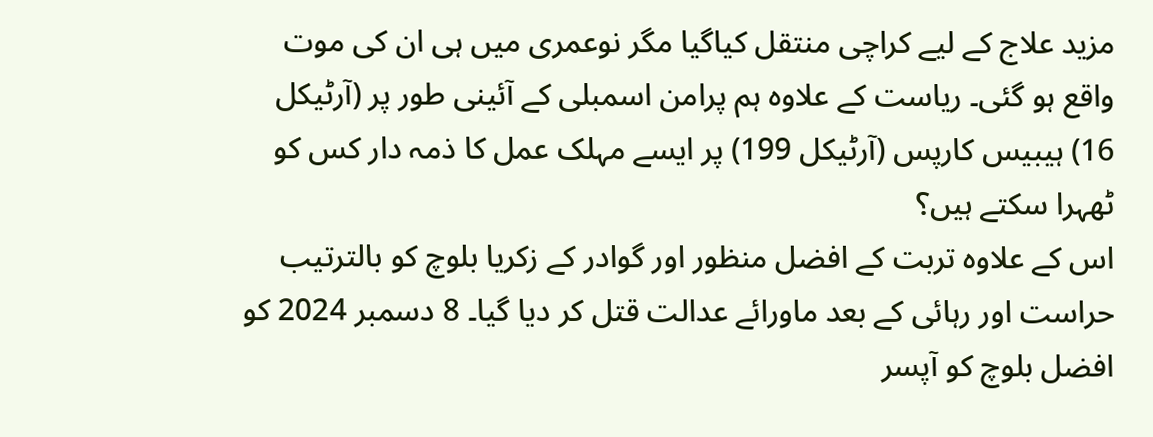مزید علاج کے لیے کراچی منتقل کیاگیا مگر نوعمری میں ہی ان کی موت واقع ہو گئی۔ ریاست کے علاوہ ہم پرامن اسمبلی کے آئینی طور پر (آرٹیکل 16) ہیبیس کارپس (آرٹیکل 199) پر ایسے مہلک عمل کا ذمہ دار کس کو ٹھہرا سکتے ہیں؟
اس کے علاوہ تربت کے افضل منظور اور گوادر کے زکریا بلوچ کو بالترتیب حراست اور رہائی کے بعد ماورائے عدالت قتل کر دیا گیا۔ 8 دسمبر 2024 کو افضل بلوچ کو آپسر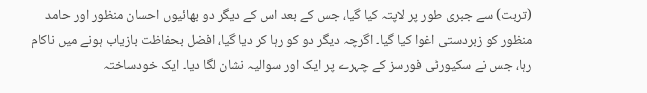(تربت) سے جبری طور پر لاپتہ کیا گیا، جس کے بعد اس کے دیگر دو بھائیوں احسان منظور اور حامد منظور کو زبردستی اغوا کیا گیا۔ اگرچہ دیگر دو کو رہا کر دیا گیا، افضل بحفاظت بازیاب ہونے میں ناکام رہا، جس نے سکیورٹی فورسز کے چہرے پر ایک اور سوالیہ نشان لگا دیا۔ ایک خودساختہ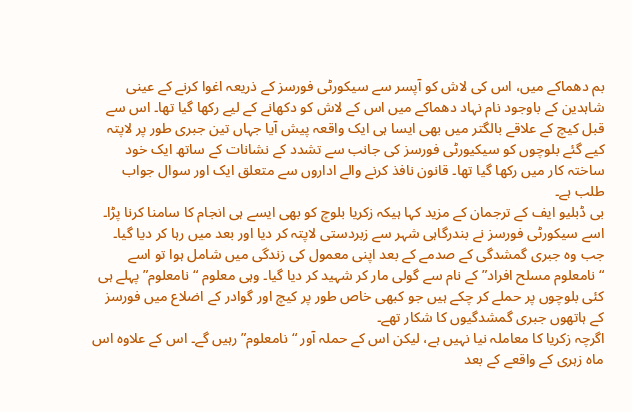بم دھماکے میں، اس کی لاش کو آپسر سے سیکورٹی فورسز کے ذریعہ اغوا کرنے کے عینی شاہدین کے باوجود نام نہاد دھماکے میں اس کے لاش کو دکھانے کے لیے رکھا گیا تھا۔ اس سے قبل کیچ کے علاقے بالگتر میں بھی ایسا ہی ایک واقعہ پیش آیا جہاں تین جبری طور پر لاپتہ کیے گئے بلوچوں کو سیکیورٹی فورسز کی جانب سے تشدد کے نشانات کے ساتھ ایک خود ساختہ کار میں رکھا گیا تھا۔ قانون نافذ کرنے والے اداروں سے متعلق ایک اور سوال جواب طلب ہے۔
بی ڈبلیو ایف کے ترجمان کے مزید کہا ہیکہ زکریا بلوچ کو بھی ایسے ہی انجام کا سامنا کرنا پڑا۔ اسے سیکورٹی فورسز نے بندرگاہی شہر سے زبردستی لاپتہ کر دیا اور بعد میں رہا کر دیا گیا۔ جب وہ جبری گمشدگی کے صدمے کے بعد اپنی معمول کی زندگی میں شامل ہوا تو اسے “نامعلوم مسلح افراد” کے نام سے گولی مار کر شہید کر دیا گیا۔ وہی معلوم “نامعلوم” پہلے ہی کئی بلوچوں پر حملے کر چکے ہیں جو کبھی خاص طور پر کیچ اور گوادر کے اضلاع میں فورسز کے ہاتھوں جبری گمشدگیوں کا شکار تھے۔
اگرچہ زکریا کا معاملہ نیا نہیں ہے، لیکن اس کے حملہ آور “نامعلوم” رہیں گے۔ اس کے علاوہ اس ماہ زہری کے واقعے کے بعد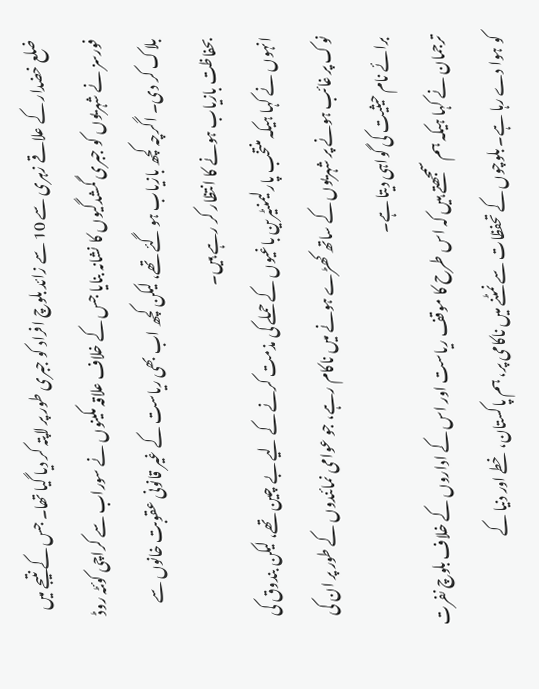ضلع خضدار کے علاقے زہری سے 10 سے زائد بلوچ افراد کو جبری طور پر لاپتہ کر دیا گیا تھا۔ جس کے نتیجے میں فورسز نے شہریوں کو جبری گمشدگیوں کا نشانہ بنایا جس کے خلاف علاقہ مکینوں نے سوراب سے کراچی کوئٹہ روڈ بلاک کر دی۔ اگرچہ کچھ بازیاب ہو گئے تھے، لیکن کچھ اب بھی ریاست کے غیر قانونی عقوبت خانوں سے بحفاظت بازیاب ہونے کا انتظار کر رہے ہیں۔
انہوں نے کہا ہیکہ منتخب پارلیمنٹیرین باغیوں کے حملے کی مذمت کرنے کے لیے بے چین تھے، لیکن بندوق کی نوک پر غائب ہونے پر شہریوں کے ساتھ کھڑے ہونے میں ناکام رہے، جو عوامی نمائندوں کے طور پر ان کی برائے نام حیثیت کی گواہی دیتا ہے۔
ترجمان نے کہا ہیکہ ہم سمجھتے ہیں کہ اس طرح کا موقف ریاست اور اس کے اداروں کے خلاف بلوچ نفرت کو ہوا دے رہا ہے۔ بلوچوں کے تحفظات سے نمٹنے میں ناکامی پر، ہم پاکستان، خطے اور دنیا کے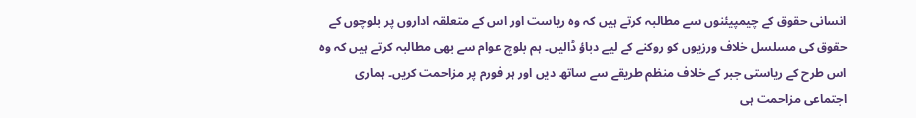انسانی حقوق کے چیمپیئنوں سے مطالبہ کرتے ہیں کہ وہ ریاست اور اس کے متعلقہ اداروں پر بلوچوں کے حقوق کی مسلسل خلاف ورزیوں کو روکنے کے لیے دباؤ ڈالیں۔ ہم بلوچ عوام سے بھی مطالبہ کرتے ہیں کہ وہ اس طرح کے ریاستی جبر کے خلاف منظم طریقے سے ساتھ دیں اور ہر فورم پر مزاحمت کریں۔ ہماری اجتماعی مزاحمت ہی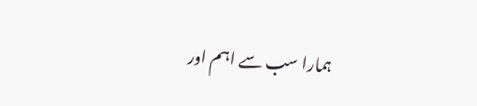ہمارا سب سے اہم اور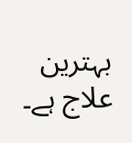بہترین علاج ہے۔